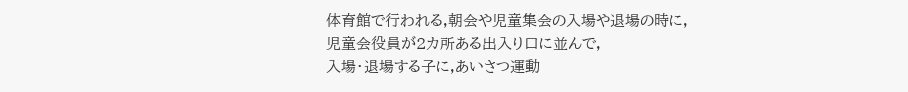体育館で行われる,朝会や児童集会の入場や退場の時に,
児童会役員が2カ所ある出入り口に並んで,
入場・退場する子に,あいさつ運動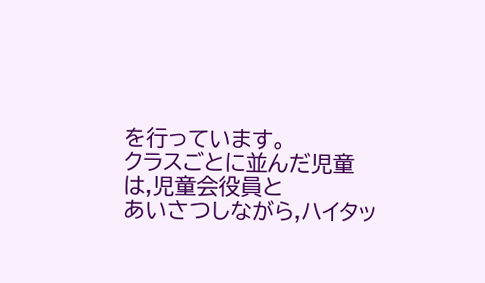を行っています。
クラスごとに並んだ児童は,児童会役員と
あいさつしながら,ハイタッ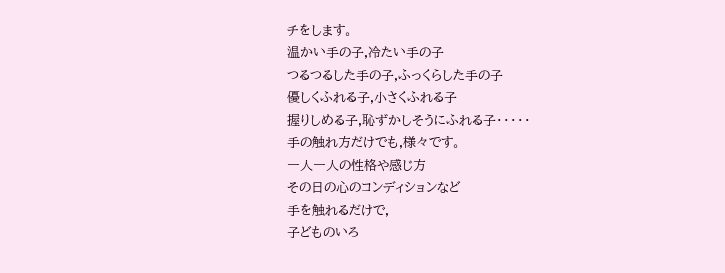チをします。
温かい手の子,冷たい手の子
つるつるした手の子,ふっくらした手の子
優しくふれる子,小さくふれる子
握りしめる子,恥ずかしそうにふれる子・・・・・
手の触れ方だけでも,様々です。
一人一人の性格や感じ方
その日の心のコンディションなど
手を触れるだけで,
子どものいろ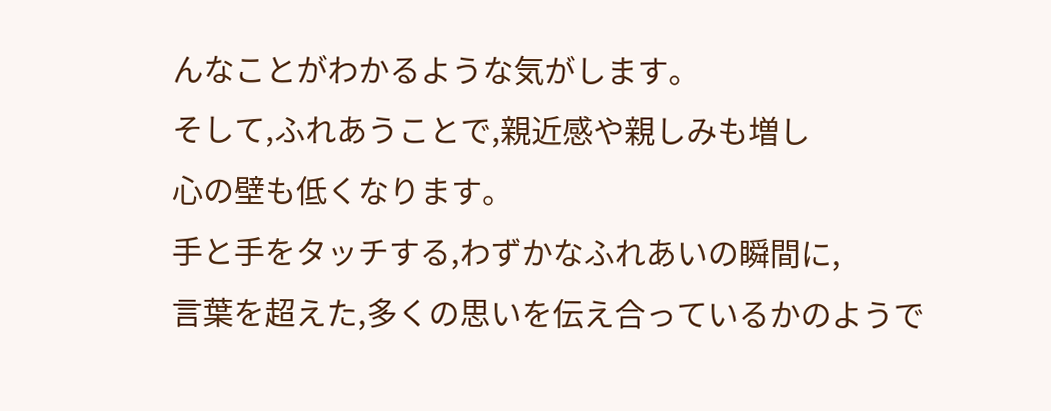んなことがわかるような気がします。
そして,ふれあうことで,親近感や親しみも増し
心の壁も低くなります。
手と手をタッチする,わずかなふれあいの瞬間に,
言葉を超えた,多くの思いを伝え合っているかのようで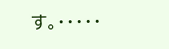す。・・・・・